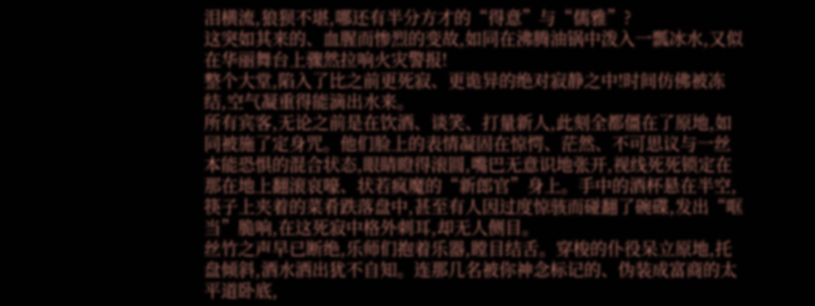泪横流,狼狈不堪,哪还有半分方才的“得意”与“儒雅”?
这突如其来的、血腥而惨烈的变故,如同在沸腾油锅中泼入一瓢冰水,又似在华丽舞台上骤然拉响火灾警报!
整个大堂,陷入了比之前更死寂、更诡异的绝对寂静之中!时间仿佛被冻结,空气凝重得能滴出水来。
所有宾客,无论之前是在饮酒、谈笑、打量新人,此刻全都僵在了原地,如同被施了定身咒。他们脸上的表情凝固在惊愕、茫然、不可思议与一丝本能恐惧的混合状态,眼睛瞪得滚圆,嘴巴无意识地张开,视线死死锁定在那在地上翻滚哀嚎、状若疯魔的“新郎官”身上。手中的酒杯悬在半空,筷子上夹着的菜肴跌落盘中,甚至有人因过度惊骇而碰翻了碗碟,发出“哐当”脆响,在这死寂中格外刺耳,却无人侧目。
丝竹之声早已断绝,乐师们抱着乐器,瞠目结舌。穿梭的仆役呆立原地,托盘倾斜,酒水洒出犹不自知。连那几名被你神念标记的、伪装成富商的太平道卧底,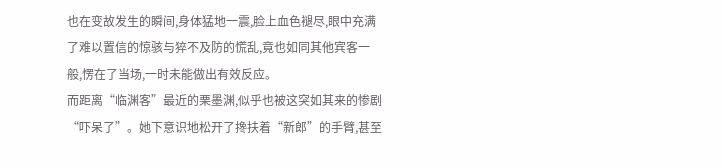也在变故发生的瞬间,身体猛地一震,脸上血色褪尽,眼中充满了难以置信的惊骇与猝不及防的慌乱,竟也如同其他宾客一般,愣在了当场,一时未能做出有效反应。
而距离“临渊客”最近的栗墨渊,似乎也被这突如其来的惨剧“吓呆了”。她下意识地松开了搀扶着“新郎”的手臂,甚至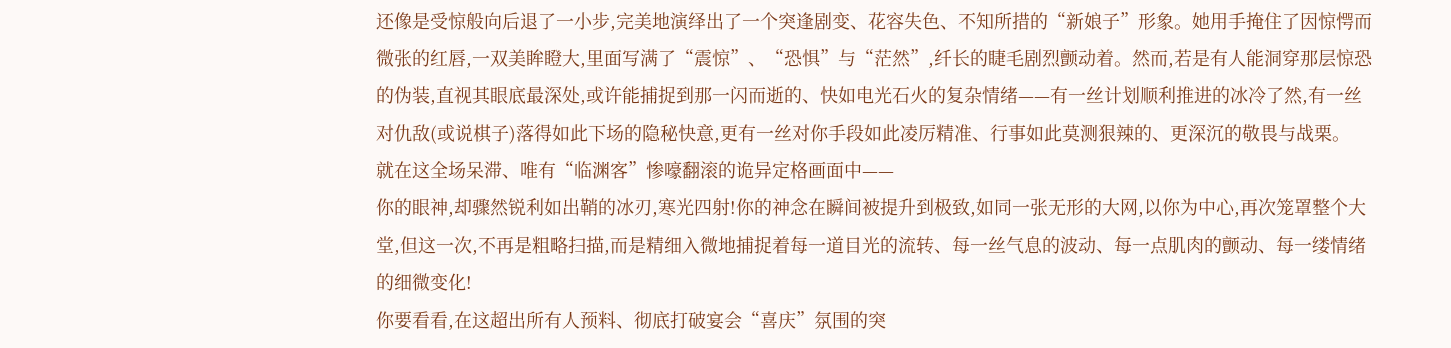还像是受惊般向后退了一小步,完美地演绎出了一个突逢剧变、花容失色、不知所措的“新娘子”形象。她用手掩住了因惊愕而微张的红唇,一双美眸瞪大,里面写满了“震惊”、“恐惧”与“茫然”,纤长的睫毛剧烈颤动着。然而,若是有人能洞穿那层惊恐的伪装,直视其眼底最深处,或许能捕捉到那一闪而逝的、快如电光石火的复杂情绪——有一丝计划顺利推进的冰冷了然,有一丝对仇敌(或说棋子)落得如此下场的隐秘快意,更有一丝对你手段如此凌厉精准、行事如此莫测狠辣的、更深沉的敬畏与战栗。
就在这全场呆滞、唯有“临渊客”惨嚎翻滚的诡异定格画面中——
你的眼神,却骤然锐利如出鞘的冰刃,寒光四射!你的神念在瞬间被提升到极致,如同一张无形的大网,以你为中心,再次笼罩整个大堂,但这一次,不再是粗略扫描,而是精细入微地捕捉着每一道目光的流转、每一丝气息的波动、每一点肌肉的颤动、每一缕情绪的细微变化!
你要看看,在这超出所有人预料、彻底打破宴会“喜庆”氛围的突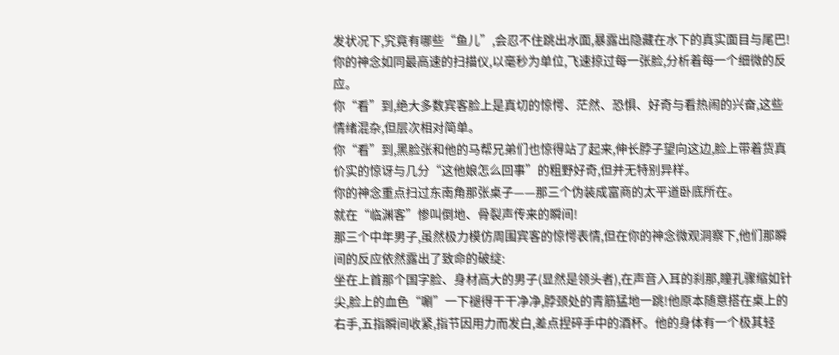发状况下,究竟有哪些“鱼儿”,会忍不住跳出水面,暴露出隐藏在水下的真实面目与尾巴!
你的神念如同最高速的扫描仪,以毫秒为单位,飞速掠过每一张脸,分析着每一个细微的反应。
你“看”到,绝大多数宾客脸上是真切的惊愕、茫然、恐惧、好奇与看热闹的兴奋,这些情绪混杂,但层次相对简单。
你“看”到,黑脸张和他的马帮兄弟们也惊得站了起来,伸长脖子望向这边,脸上带着货真价实的惊讶与几分“这他娘怎么回事”的粗野好奇,但并无特别异样。
你的神念重点扫过东南角那张桌子——那三个伪装成富商的太平道卧底所在。
就在“临渊客”惨叫倒地、骨裂声传来的瞬间!
那三个中年男子,虽然极力模仿周围宾客的惊愕表情,但在你的神念微观洞察下,他们那瞬间的反应依然露出了致命的破绽:
坐在上首那个国字脸、身材高大的男子(显然是领头者),在声音入耳的刹那,瞳孔骤缩如针尖,脸上的血色“唰”一下褪得干干净净,脖颈处的青筋猛地一跳!他原本随意搭在桌上的右手,五指瞬间收紧,指节因用力而发白,差点捏碎手中的酒杯。他的身体有一个极其轻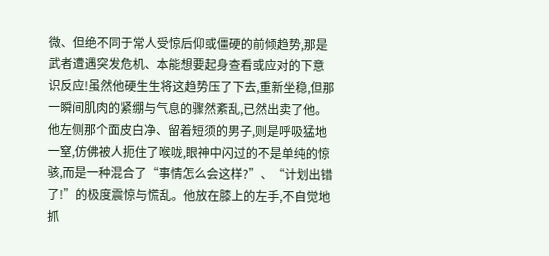微、但绝不同于常人受惊后仰或僵硬的前倾趋势,那是武者遭遇突发危机、本能想要起身查看或应对的下意识反应!虽然他硬生生将这趋势压了下去,重新坐稳,但那一瞬间肌肉的紧绷与气息的骤然紊乱,已然出卖了他。
他左侧那个面皮白净、留着短须的男子,则是呼吸猛地一窒,仿佛被人扼住了喉咙,眼神中闪过的不是单纯的惊骇,而是一种混合了“事情怎么会这样?”、“计划出错了!”的极度震惊与慌乱。他放在膝上的左手,不自觉地抓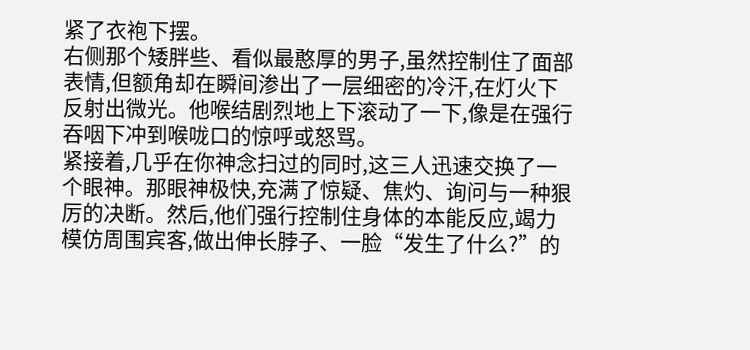紧了衣袍下摆。
右侧那个矮胖些、看似最憨厚的男子,虽然控制住了面部表情,但额角却在瞬间渗出了一层细密的冷汗,在灯火下反射出微光。他喉结剧烈地上下滚动了一下,像是在强行吞咽下冲到喉咙口的惊呼或怒骂。
紧接着,几乎在你神念扫过的同时,这三人迅速交换了一个眼神。那眼神极快,充满了惊疑、焦灼、询问与一种狠厉的决断。然后,他们强行控制住身体的本能反应,竭力模仿周围宾客,做出伸长脖子、一脸“发生了什么?”的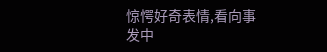惊愕好奇表情,看向事发中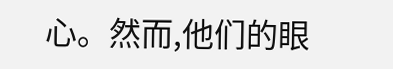心。然而,他们的眼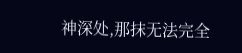神深处,那抹无法完全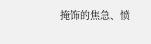掩饰的焦急、愤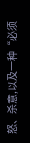怒、杀意,以及一种“必须